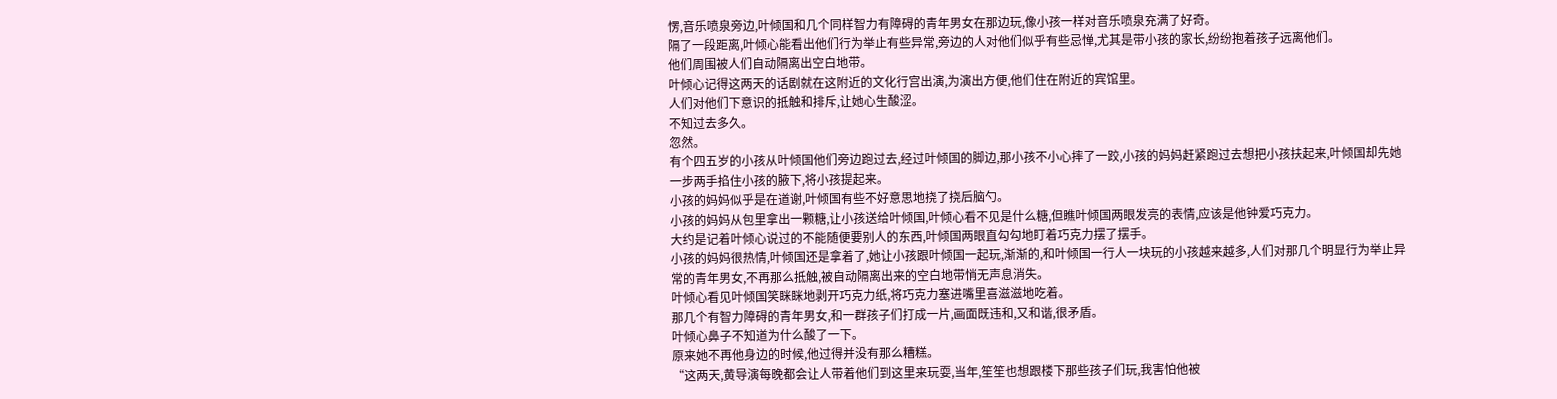愣,音乐喷泉旁边,叶倾国和几个同样智力有障碍的青年男女在那边玩,像小孩一样对音乐喷泉充满了好奇。
隔了一段距离,叶倾心能看出他们行为举止有些异常,旁边的人对他们似乎有些忌惮,尤其是带小孩的家长,纷纷抱着孩子远离他们。
他们周围被人们自动隔离出空白地带。
叶倾心记得这两天的话剧就在这附近的文化行宫出演,为演出方便,他们住在附近的宾馆里。
人们对他们下意识的抵触和排斥,让她心生酸涩。
不知过去多久。
忽然。
有个四五岁的小孩从叶倾国他们旁边跑过去,经过叶倾国的脚边,那小孩不小心摔了一跤,小孩的妈妈赶紧跑过去想把小孩扶起来,叶倾国却先她一步两手掐住小孩的腋下,将小孩提起来。
小孩的妈妈似乎是在道谢,叶倾国有些不好意思地挠了挠后脑勺。
小孩的妈妈从包里拿出一颗糖,让小孩送给叶倾国,叶倾心看不见是什么糖,但瞧叶倾国两眼发亮的表情,应该是他钟爱巧克力。
大约是记着叶倾心说过的不能随便要别人的东西,叶倾国两眼直勾勾地盯着巧克力摆了摆手。
小孩的妈妈很热情,叶倾国还是拿着了,她让小孩跟叶倾国一起玩,渐渐的,和叶倾国一行人一块玩的小孩越来越多,人们对那几个明显行为举止异常的青年男女,不再那么抵触,被自动隔离出来的空白地带悄无声息消失。
叶倾心看见叶倾国笑眯眯地剥开巧克力纸,将巧克力塞进嘴里喜滋滋地吃着。
那几个有智力障碍的青年男女,和一群孩子们打成一片,画面既违和,又和谐,很矛盾。
叶倾心鼻子不知道为什么酸了一下。
原来她不再他身边的时候,他过得并没有那么糟糕。
“这两天,黄导演每晚都会让人带着他们到这里来玩耍,当年,笙笙也想跟楼下那些孩子们玩,我害怕他被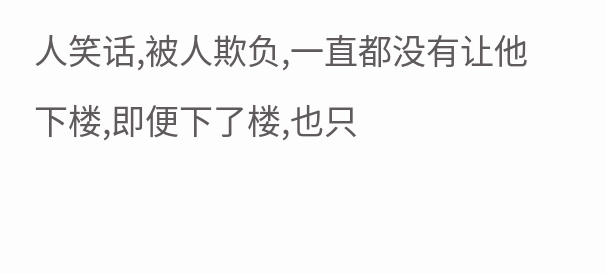人笑话,被人欺负,一直都没有让他下楼,即便下了楼,也只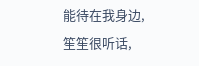能待在我身边,笙笙很听话,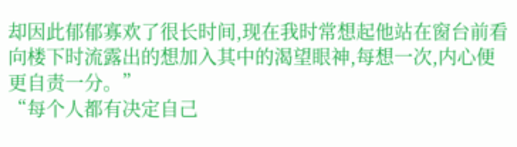却因此郁郁寡欢了很长时间,现在我时常想起他站在窗台前看向楼下时流露出的想加入其中的渴望眼神,每想一次,内心便更自责一分。”
“每个人都有决定自己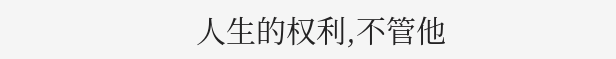人生的权利,不管他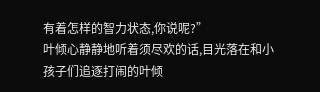有着怎样的智力状态,你说呢?”
叶倾心静静地听着须尽欢的话,目光落在和小孩子们追逐打闹的叶倾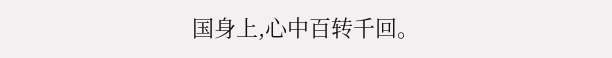国身上,心中百转千回。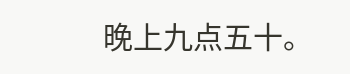晚上九点五十。